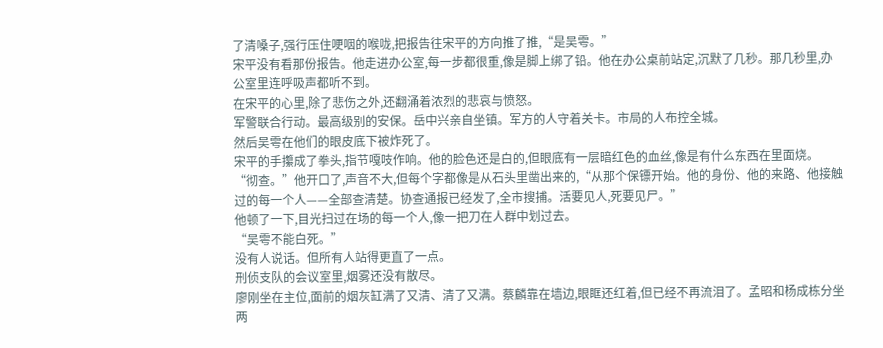了清嗓子,强行压住哽咽的喉咙,把报告往宋平的方向推了推,“是吴雩。”
宋平没有看那份报告。他走进办公室,每一步都很重,像是脚上绑了铅。他在办公桌前站定,沉默了几秒。那几秒里,办公室里连呼吸声都听不到。
在宋平的心里,除了悲伤之外,还翻涌着浓烈的悲哀与愤怒。
军警联合行动。最高级别的安保。岳中兴亲自坐镇。军方的人守着关卡。市局的人布控全城。
然后吴雩在他们的眼皮底下被炸死了。
宋平的手攥成了拳头,指节嘎吱作响。他的脸色还是白的,但眼底有一层暗红色的血丝,像是有什么东西在里面烧。
“彻查。”他开口了,声音不大,但每个字都像是从石头里凿出来的,“从那个保镖开始。他的身份、他的来路、他接触过的每一个人——全部查清楚。协查通报已经发了,全市搜捕。活要见人,死要见尸。”
他顿了一下,目光扫过在场的每一个人,像一把刀在人群中划过去。
“吴雩不能白死。”
没有人说话。但所有人站得更直了一点。
刑侦支队的会议室里,烟雾还没有散尽。
廖刚坐在主位,面前的烟灰缸满了又清、清了又满。蔡麟靠在墙边,眼眶还红着,但已经不再流泪了。孟昭和杨成栋分坐两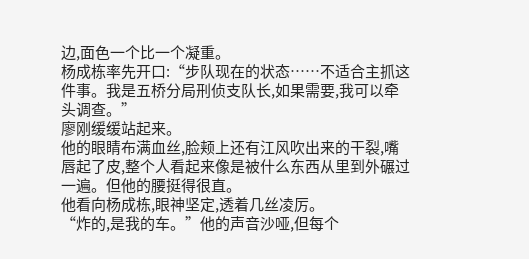边,面色一个比一个凝重。
杨成栋率先开口:“步队现在的状态……不适合主抓这件事。我是五桥分局刑侦支队长,如果需要,我可以牵头调查。”
廖刚缓缓站起来。
他的眼睛布满血丝,脸颊上还有江风吹出来的干裂,嘴唇起了皮,整个人看起来像是被什么东西从里到外碾过一遍。但他的腰挺得很直。
他看向杨成栋,眼神坚定,透着几丝凌厉。
“炸的,是我的车。”他的声音沙哑,但每个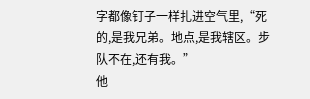字都像钉子一样扎进空气里,“死的,是我兄弟。地点,是我辖区。步队不在,还有我。”
他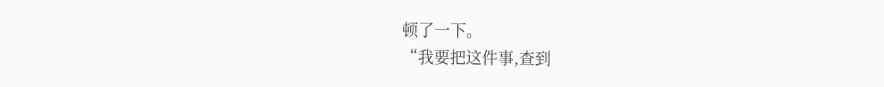顿了一下。
“我要把这件事,查到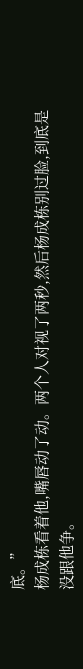底。”
杨成栋看着他,嘴唇动了动。两个人对视了两秒,然后杨成栋别过脸,到底是没跟他争。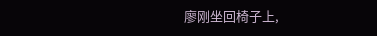廖刚坐回椅子上,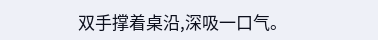双手撑着桌沿,深吸一口气。